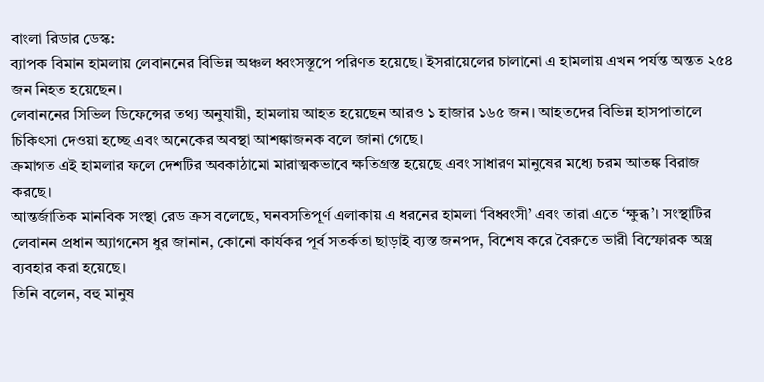বাংলা রিডার ডেস্ক:
ব্যাপক বিমান হামলায় লেবাননের বিভিন্ন অঞ্চল ধ্বংসস্তূপে পরিণত হয়েছে। ইসরায়েলের চালানো এ হামলায় এখন পর্যন্ত অন্তত ২৫৪ জন নিহত হয়েছেন।
লেবাননের সিভিল ডিফেন্সের তথ্য অনুযায়ী, হামলায় আহত হয়েছেন আরও ১ হাজার ১৬৫ জন। আহতদের বিভিন্ন হাসপাতালে চিকিৎসা দেওয়া হচ্ছে এবং অনেকের অবস্থা আশঙ্কাজনক বলে জানা গেছে।
ক্রমাগত এই হামলার ফলে দেশটির অবকাঠামো মারাত্মকভাবে ক্ষতিগ্রস্ত হয়েছে এবং সাধারণ মানুষের মধ্যে চরম আতঙ্ক বিরাজ করছে।
আন্তর্জাতিক মানবিক সংস্থা রেড ক্রস বলেছে, ঘনবসতিপূর্ণ এলাকায় এ ধরনের হামলা ‘বিধ্বংসী’ এবং তারা এতে ‘ক্ষুব্ধ’। সংস্থাটির লেবানন প্রধান অ্যাগনেস ধুর জানান, কোনো কার্যকর পূর্ব সতর্কতা ছাড়াই ব্যস্ত জনপদ, বিশেষ করে বৈরুতে ভারী বিস্ফোরক অস্ত্র ব্যবহার করা হয়েছে।
তিনি বলেন, বহু মানুষ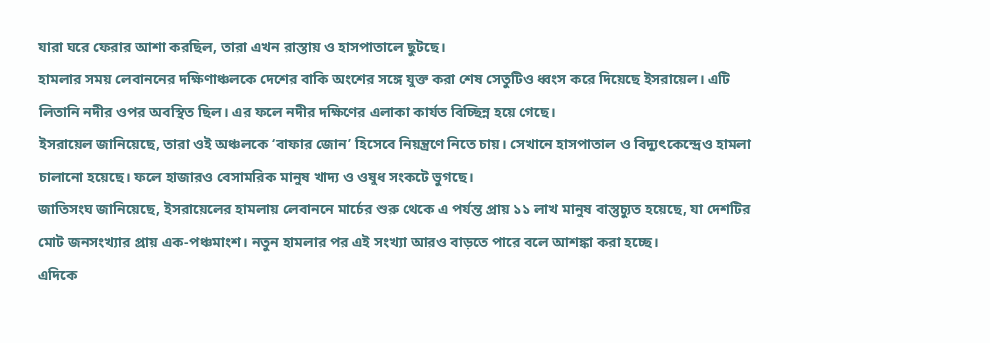যারা ঘরে ফেরার আশা করছিল, তারা এখন রাস্তায় ও হাসপাতালে ছুটছে।
হামলার সময় লেবাননের দক্ষিণাঞ্চলকে দেশের বাকি অংশের সঙ্গে যুক্ত করা শেষ সেতুটিও ধ্বংস করে দিয়েছে ইসরায়েল। এটি লিতানি নদীর ওপর অবস্থিত ছিল। এর ফলে নদীর দক্ষিণের এলাকা কার্যত বিচ্ছিন্ন হয়ে গেছে।
ইসরায়েল জানিয়েছে, তারা ওই অঞ্চলকে ‘বাফার জোন’ হিসেবে নিয়ন্ত্রণে নিতে চায়। সেখানে হাসপাতাল ও বিদ্যুৎকেন্দ্রেও হামলা চালানো হয়েছে। ফলে হাজারও বেসামরিক মানুষ খাদ্য ও ওষুধ সংকটে ভুগছে।
জাতিসংঘ জানিয়েছে, ইসরায়েলের হামলায় লেবাননে মার্চের শুরু থেকে এ পর্যন্ত প্রায় ১১ লাখ মানুষ বাস্তুচ্যুত হয়েছে, যা দেশটির মোট জনসংখ্যার প্রায় এক-পঞ্চমাংশ। নতুন হামলার পর এই সংখ্যা আরও বাড়তে পারে বলে আশঙ্কা করা হচ্ছে।
এদিকে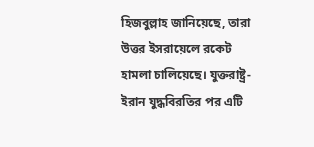হিজবুল্লাহ জানিয়েছে, তারা উত্তর ইসরায়েলে রকেট হামলা চালিয়েছে। যুক্তরাষ্ট্র-ইরান যুদ্ধবিরতির পর এটি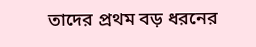তাদের প্রথম বড় ধরনের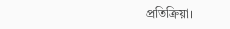প্রতিক্রিয়া।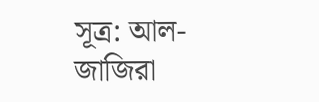সূত্র: আল-জাজিরা